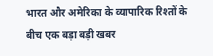भारत और अमेरिका के व्यापारिक रिश्तों के बीच एक बड़ा बड़ी खबर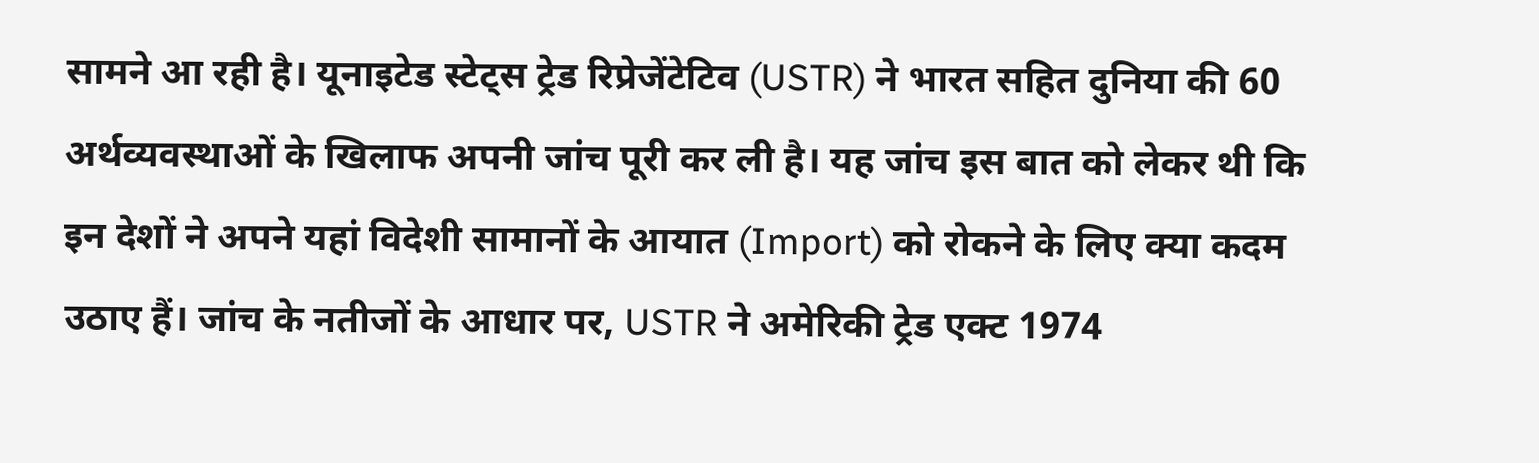सामने आ रही है। यूनाइटेड स्टेट्स ट्रेड रिप्रेजेंटेटिव (USTR) ने भारत सहित दुनिया की 60 अर्थव्यवस्थाओं के खिलाफ अपनी जांच पूरी कर ली है। यह जांच इस बात को लेकर थी कि इन देशों ने अपने यहां विदेशी सामानों के आयात (Import) को रोकने के लिए क्या कदम उठाए हैं। जांच के नतीजों के आधार पर, USTR ने अमेरिकी ट्रेड एक्ट 1974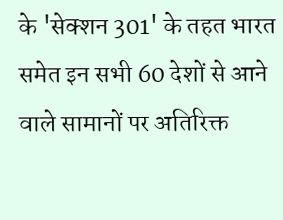के 'सेक्शन 301' के तहत भारत समेत इन सभी 60 देशों से आने वाले सामानों पर अतिरिक्त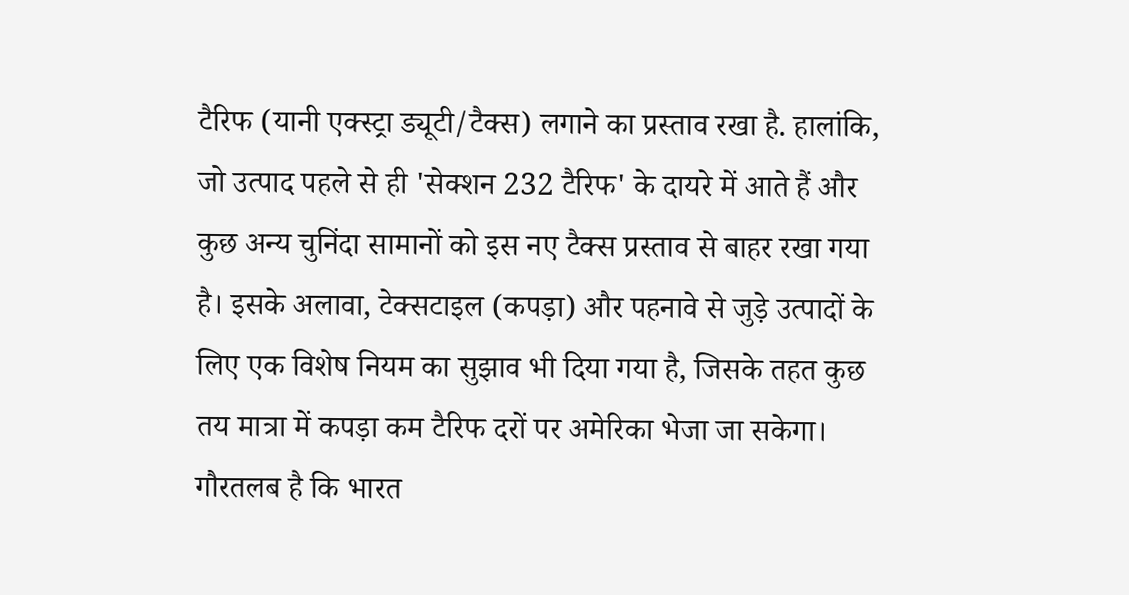टैरिफ (यानी एक्स्ट्रा ड्यूटी/टैक्स) लगाने का प्रस्ताव रखा है. हालांकि, जो उत्पाद पहले से ही 'सेक्शन 232 टैरिफ' के दायरे में आते हैं और कुछ अन्य चुनिंदा सामानों को इस नए टैक्स प्रस्ताव से बाहर रखा गया है। इसके अलावा, टेक्सटाइल (कपड़ा) और पहनावे से जुड़े उत्पादों के लिए एक विशेष नियम का सुझाव भी दिया गया है, जिसके तहत कुछ तय मात्रा में कपड़ा कम टैरिफ दरों पर अमेरिका भेजा जा सकेगा। गौरतलब है कि भारत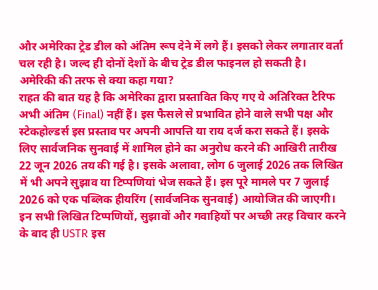और अमेरिका ट्रेड डील को अंतिम रूप देने में लगे हैं। इसको लेकर लगातार वर्ता चल रही है। जल्द ही दोनों देशों के बीच ट्रेड डील फाइनल हो सकती है।
अमेरिकी की तरफ से क्या कहा गया?
राहत की बात यह है कि अमेरिका द्वारा प्रस्तावित किए गए ये अतिरिक्त टैरिफ अभी अंतिम (Final) नहीं हैं। इस फैसले से प्रभावित होने वाले सभी पक्ष और स्टेकहोल्डर्स इस प्रस्ताव पर अपनी आपत्ति या राय दर्ज करा सकते हैं। इसके लिए सार्वजनिक सुनवाई में शामिल होने का अनुरोध करने की आखिरी तारीख 22 जून 2026 तय की गई है। इसके अलावा, लोग 6 जुलाई 2026 तक लिखित में भी अपने सुझाव या टिप्पणियां भेज सकते हैं। इस पूरे मामले पर 7 जुलाई 2026 को एक पब्लिक हीयरिंग (सार्वजनिक सुनवाई) आयोजित की जाएगी। इन सभी लिखित टिप्पणियों, सुझावों और गवाहियों पर अच्छी तरह विचार करने के बाद ही USTR इस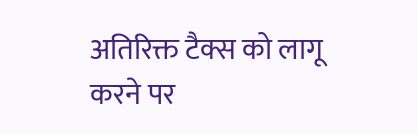अतिरिक्त टैक्स को लागू करने पर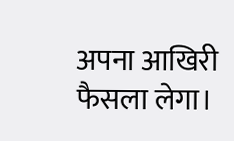अपना आखिरी फैसला लेगा।